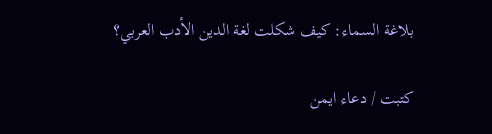بلاغة السماء: كيف شكلت لغة الدين الأدب العربي؟

كتبت / دعاء ايمن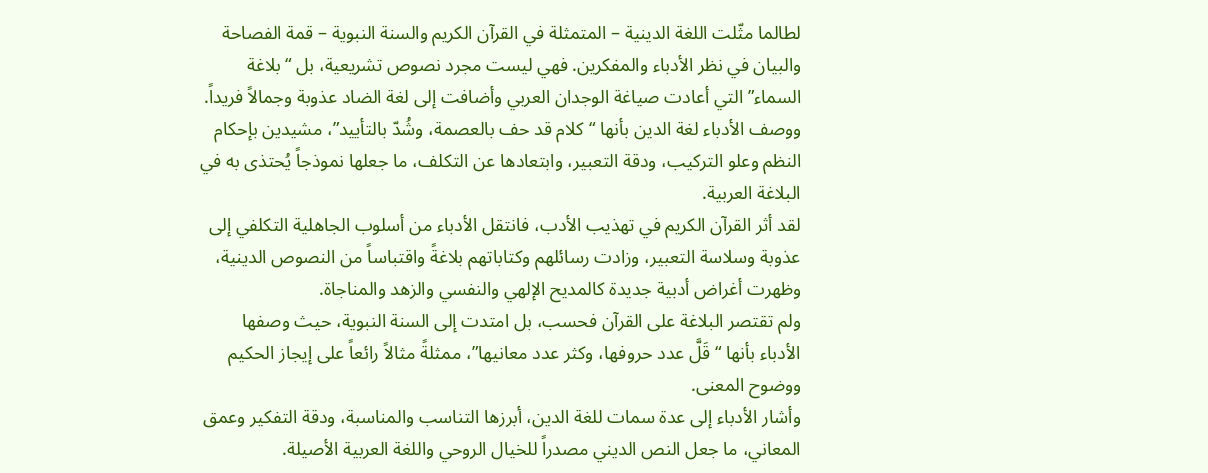لطالما مثّلت اللغة الدينية – المتمثلة في القرآن الكريم والسنة النبوية – قمة الفصاحة والبيان في نظر الأدباء والمفكرين. فهي ليست مجرد نصوص تشريعية، بل “بلاغة السماء” التي أعادت صياغة الوجدان العربي وأضافت إلى لغة الضاد عذوبة وجمالاً فريداً.
ووصف الأدباء لغة الدين بأنها “كلام قد حف بالعصمة، وشُدّ بالتأييد”، مشيدين بإحكام النظم وعلو التركيب، ودقة التعبير، وابتعادها عن التكلف، ما جعلها نموذجاً يُحتذى به في البلاغة العربية.
لقد أثر القرآن الكريم في تهذيب الأدب، فانتقل الأدباء من أسلوب الجاهلية التكلفي إلى عذوبة وسلاسة التعبير، وزادت رسائلهم وكتاباتهم بلاغةً واقتباساً من النصوص الدينية، وظهرت أغراض أدبية جديدة كالمديح الإلهي والنفسي والزهد والمناجاة.
ولم تقتصر البلاغة على القرآن فحسب، بل امتدت إلى السنة النبوية، حيث وصفها الأدباء بأنها “قَلَّ عدد حروفها، وكثر عدد معانيها”، ممثلةً مثالاً رائعاً على إيجاز الحكيم ووضوح المعنى.
وأشار الأدباء إلى عدة سمات للغة الدين، أبرزها التناسب والمناسبة، ودقة التفكير وعمق المعاني، ما جعل النص الديني مصدراً للخيال الروحي واللغة العربية الأصيلة.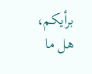برأيكم، هل ما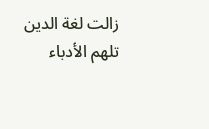زالت لغة الدين تلهم الأدباء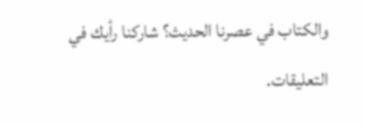والكتاب في عصرنا الحديث؟ شاركنا رأيك في التعليقات.